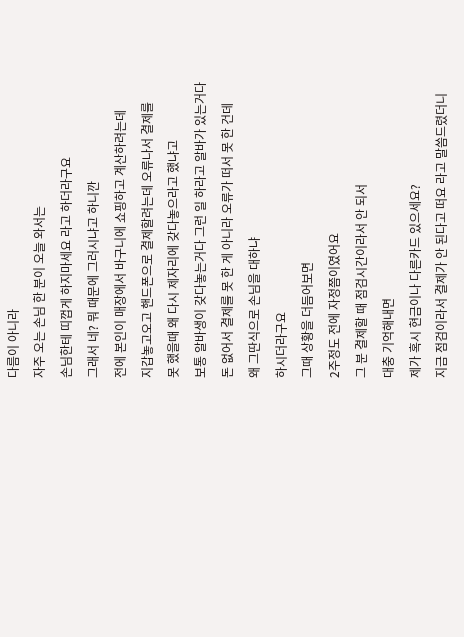다름이 아니라
자주 오는 손님 한 분이 오늘 와서는
손님한테 띠껍게 하지마세요 라고 하더라구요
그래서 네? 뭐 때문에 그러시냐고 하니깐
전에 본인이 매장에서 바구니에 쇼핑하고 계산하려는데
지갑놓고오고 핸드폰으로 결제할려는데 오류나서 결제를
못 했을때 왜 다시 제자리에 갖다놓으라고 했냐고
보통 알바생이 갖다놓는거다 그런 일 하라고 알바가 있는거다
돈 없어서 결제를 못 한 게 아니라 오류가 떠서 못 한 건데
왜 그딴식으로 손님을 대하냐
하시더라구요
그때 상황을 더듬어보면
2주정도 전에 자정쯤이였어요
그 분 결제할 때 점검시간이라서 안 되서
대충 기억해내면
제가 혹시 현금이나 다른카드 있으세요?
지금 점검이라서 결제가 안 된다고 떠요 라고 말씀드렸더니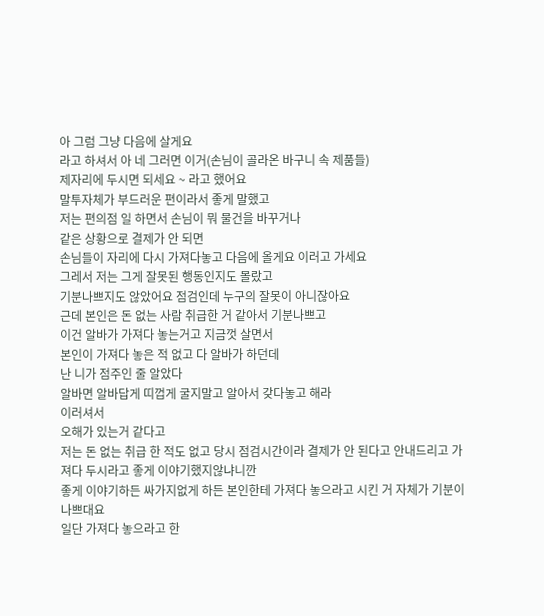아 그럼 그냥 다음에 살게요
라고 하셔서 아 네 그러면 이거(손님이 골라온 바구니 속 제품들)
제자리에 두시면 되세요 ~ 라고 했어요
말투자체가 부드러운 편이라서 좋게 말했고
저는 편의점 일 하면서 손님이 뭐 물건을 바꾸거나
같은 상황으로 결제가 안 되면
손님들이 자리에 다시 가져다놓고 다음에 올게요 이러고 가세요
그레서 저는 그게 잘못된 행동인지도 몰랐고
기분나쁘지도 않았어요 점검인데 누구의 잘못이 아니잖아요
근데 본인은 돈 없는 사람 취급한 거 같아서 기분나쁘고
이건 알바가 가져다 놓는거고 지금껏 살면서
본인이 가져다 놓은 적 없고 다 알바가 하던데
난 니가 점주인 줄 알았다
알바면 알바답게 띠껍게 굴지말고 알아서 갖다놓고 해라
이러셔서
오해가 있는거 같다고
저는 돈 없는 취급 한 적도 없고 당시 점검시간이라 결제가 안 된다고 안내드리고 가져다 두시라고 좋게 이야기했지않냐니깐
좋게 이야기하든 싸가지없게 하든 본인한테 가져다 놓으라고 시킨 거 자체가 기분이 나쁘대요
일단 가져다 놓으라고 한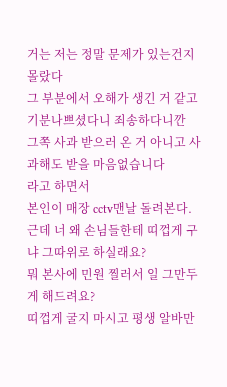거는 저는 정말 문제가 있는건지 몰랐다
그 부분에서 오해가 생긴 거 같고 기분나쁘셨다니 죄송하다니깐
그쪽 사과 받으러 온 거 아니고 사과해도 받을 마음없습니다
라고 하면서
본인이 매장 cctv맨날 돌려본다.
근데 너 왜 손님들한테 띠껍게 구냐 그따위로 하실래요?
뭐 본사에 민원 찔러서 일 그만두게 해드려요?
띠껍게 굴지 마시고 평생 알바만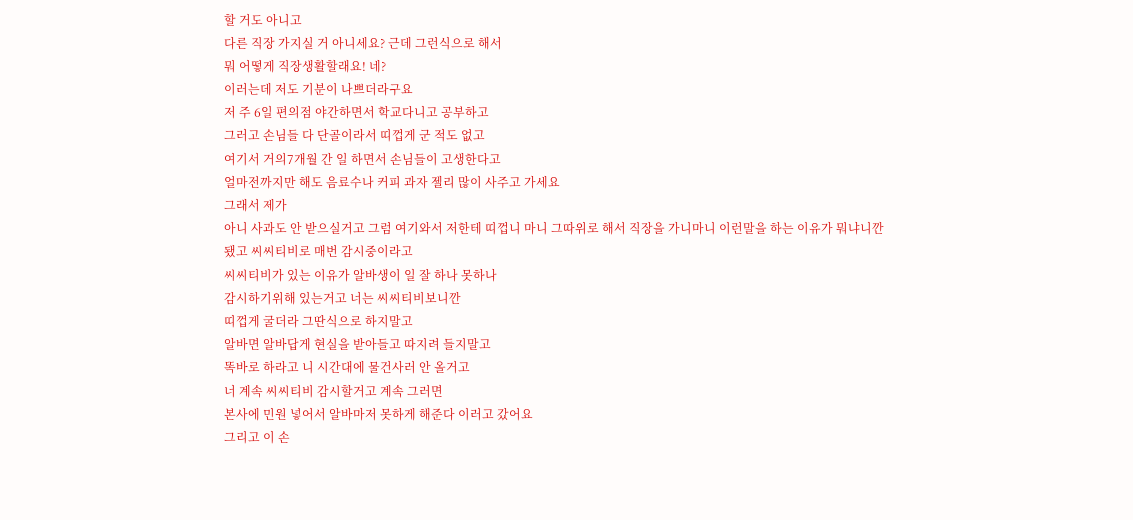할 거도 아니고
다른 직장 가지실 거 아니세요? 근데 그런식으로 해서
뭐 어떻게 직장생활할래요! 네?
이러는데 저도 기분이 나쁘더라구요
저 주 6일 편의점 야간하면서 학교다니고 공부하고
그러고 손님들 다 단골이라서 띠껍게 군 적도 없고
여기서 거의7개월 간 일 하면서 손님들이 고생한다고
얼마전까지만 해도 음료수나 커피 과자 젤리 많이 사주고 가세요
그래서 제가
아니 사과도 안 받으실거고 그럼 여기와서 저한테 띠껍니 마니 그따위로 해서 직장을 가니마니 이런말을 하는 이유가 뭐냐니깐
됐고 씨씨티비로 매번 감시중이라고
씨씨티비가 있는 이유가 알바생이 일 잘 하나 못하나
감시하기위해 있는거고 너는 씨씨티비보니깐
띠껍게 굴더라 그딴식으로 하지말고
알바면 알바답게 현실을 받아들고 따지려 들지말고
똑바로 하라고 니 시간대에 물건사러 안 올거고
너 계속 씨씨티비 감시할거고 계속 그러면
본사에 민원 넣어서 알바마저 못하게 해준다 이러고 갔어요
그리고 이 손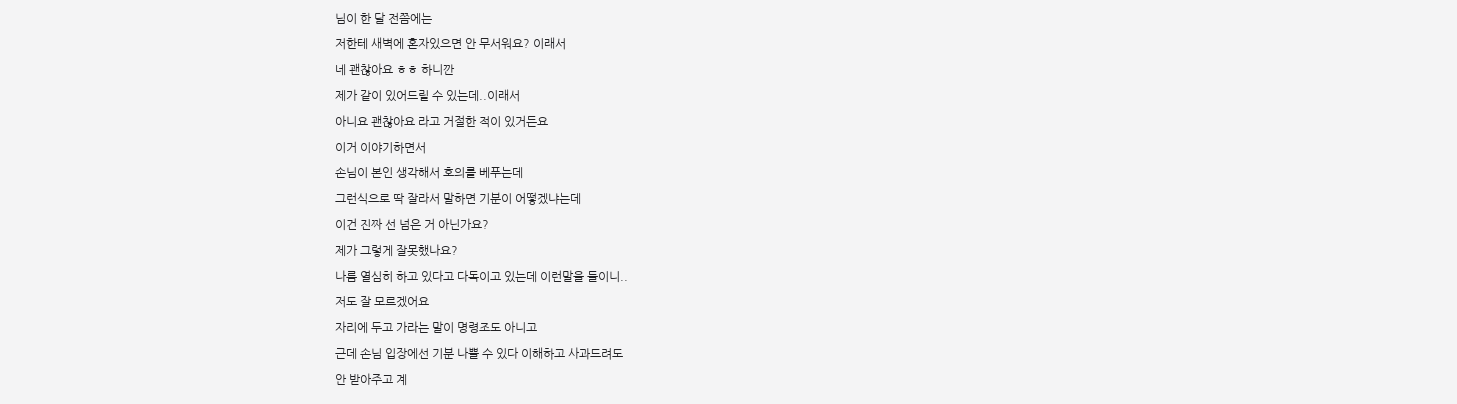님이 한 달 전쯤에는
저한테 새벽에 혼자있으면 안 무서워요? 이래서
네 괜찮아요 ㅎㅎ 하니깐
제가 같이 있어드릴 수 있는데..이래서
아니요 괜찮아요 라고 거절한 적이 있거든요
이거 이야기하면서
손님이 본인 생각해서 호의를 베푸는데
그런식으로 딱 잘라서 말하면 기분이 어떻겠냐는데
이건 진짜 선 넘은 거 아닌가요?
제가 그렇게 잘못했나요?
나름 열심히 하고 있다고 다독이고 있는데 이런말을 들이니..
저도 잘 모르겠어요
자리에 두고 가라는 말이 명령조도 아니고
근데 손님 입장에선 기분 나쁠 수 있다 이해하고 사과드려도
안 받아주고 계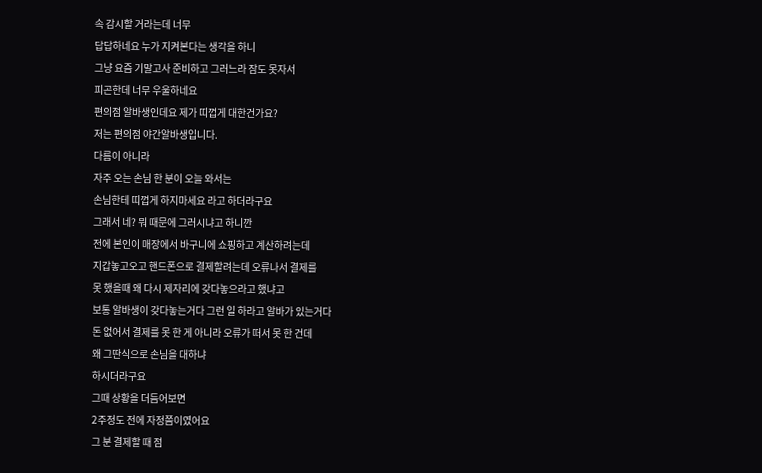속 감시할 거라는데 너무
답답하네요 누가 지켜본다는 생각을 하니
그냥 요즘 기말고사 준비하고 그러느라 잠도 못자서
피곤한데 너무 우울하네요
편의점 알바생인데요 제가 띠껍게 대한건가요?
저는 편의점 야간알바생입니다.
다름이 아니라
자주 오는 손님 한 분이 오늘 와서는
손님한테 띠껍게 하지마세요 라고 하더라구요
그래서 네? 뭐 때문에 그러시냐고 하니깐
전에 본인이 매장에서 바구니에 쇼핑하고 계산하려는데
지갑놓고오고 핸드폰으로 결제할려는데 오류나서 결제를
못 했을때 왜 다시 제자리에 갖다놓으라고 했냐고
보통 알바생이 갖다놓는거다 그런 일 하라고 알바가 있는거다
돈 없어서 결제를 못 한 게 아니라 오류가 떠서 못 한 건데
왜 그딴식으로 손님을 대하냐
하시더라구요
그때 상황을 더듬어보면
2주정도 전에 자정쯤이였어요
그 분 결제할 때 점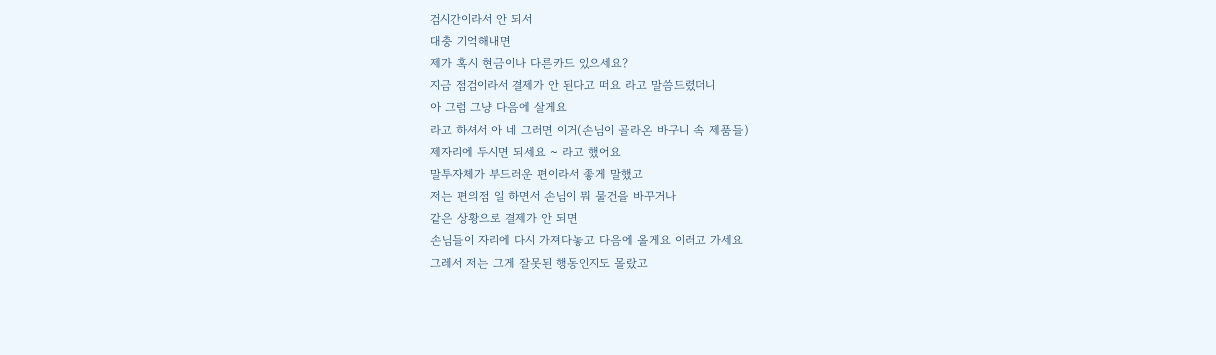검시간이라서 안 되서
대충 기억해내면
제가 혹시 현금이나 다른카드 있으세요?
지금 점검이라서 결제가 안 된다고 떠요 라고 말씀드렸더니
아 그럼 그냥 다음에 살게요
라고 하셔서 아 네 그러면 이거(손님이 골라온 바구니 속 제품들)
제자리에 두시면 되세요 ~ 라고 했어요
말투자체가 부드러운 편이라서 좋게 말했고
저는 편의점 일 하면서 손님이 뭐 물건을 바꾸거나
같은 상황으로 결제가 안 되면
손님들이 자리에 다시 가져다놓고 다음에 올게요 이러고 가세요
그레서 저는 그게 잘못된 행동인지도 몰랐고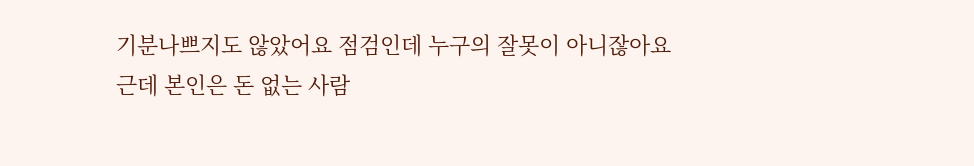기분나쁘지도 않았어요 점검인데 누구의 잘못이 아니잖아요
근데 본인은 돈 없는 사람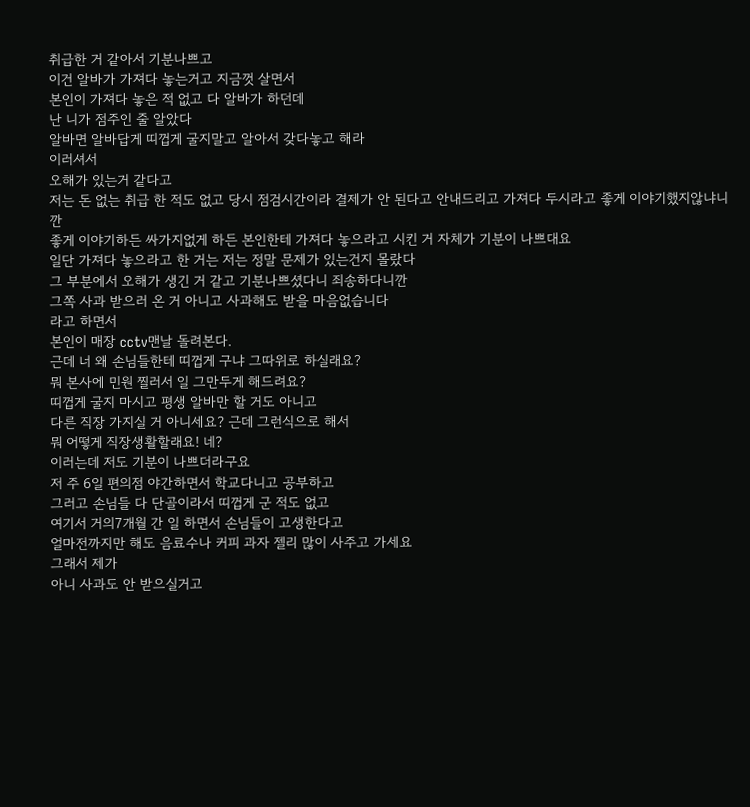취급한 거 같아서 기분나쁘고
이건 알바가 가져다 놓는거고 지금껏 살면서
본인이 가져다 놓은 적 없고 다 알바가 하던데
난 니가 점주인 줄 알았다
알바면 알바답게 띠껍게 굴지말고 알아서 갖다놓고 해라
이러셔서
오해가 있는거 같다고
저는 돈 없는 취급 한 적도 없고 당시 점검시간이라 결제가 안 된다고 안내드리고 가져다 두시라고 좋게 이야기했지않냐니깐
좋게 이야기하든 싸가지없게 하든 본인한테 가져다 놓으라고 시킨 거 자체가 기분이 나쁘대요
일단 가져다 놓으라고 한 거는 저는 정말 문제가 있는건지 몰랐다
그 부분에서 오해가 생긴 거 같고 기분나쁘셨다니 죄송하다니깐
그쪽 사과 받으러 온 거 아니고 사과해도 받을 마음없습니다
라고 하면서
본인이 매장 cctv맨날 돌려본다.
근데 너 왜 손님들한테 띠껍게 구냐 그따위로 하실래요?
뭐 본사에 민원 찔러서 일 그만두게 해드려요?
띠껍게 굴지 마시고 평생 알바만 할 거도 아니고
다른 직장 가지실 거 아니세요? 근데 그런식으로 해서
뭐 어떻게 직장생활할래요! 네?
이러는데 저도 기분이 나쁘더라구요
저 주 6일 편의점 야간하면서 학교다니고 공부하고
그러고 손님들 다 단골이라서 띠껍게 군 적도 없고
여기서 거의7개월 간 일 하면서 손님들이 고생한다고
얼마전까지만 해도 음료수나 커피 과자 젤리 많이 사주고 가세요
그래서 제가
아니 사과도 안 받으실거고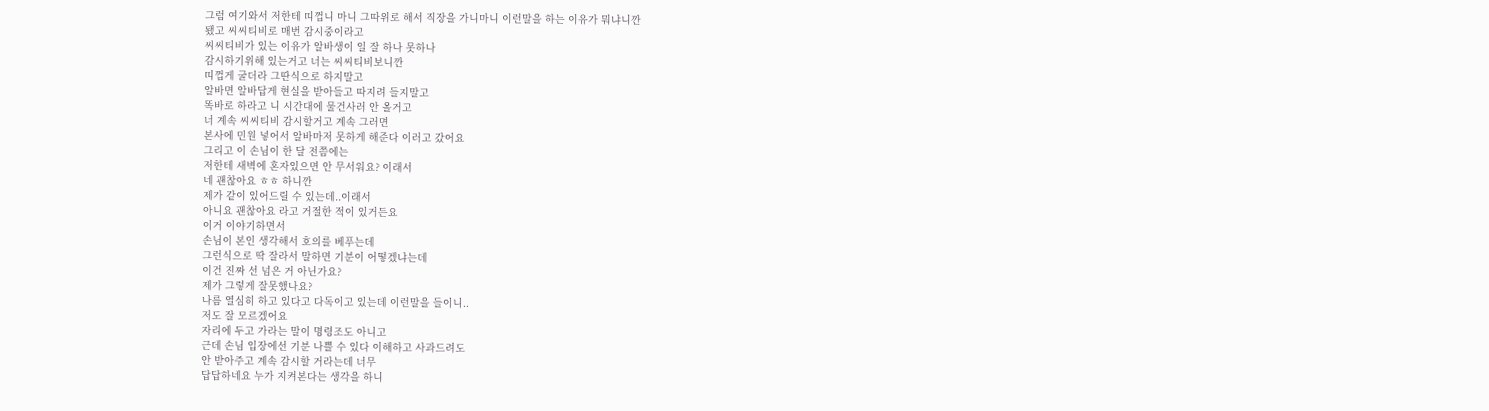그럼 여기와서 저한테 띠껍니 마니 그따위로 해서 직장을 가니마니 이런말을 하는 이유가 뭐냐니깐
됐고 씨씨티비로 매번 감시중이라고
씨씨티비가 있는 이유가 알바생이 일 잘 하나 못하나
감시하기위해 있는거고 너는 씨씨티비보니깐
띠껍게 굴더라 그딴식으로 하지말고
알바면 알바답게 현실을 받아들고 따지려 들지말고
똑바로 하라고 니 시간대에 물건사러 안 올거고
너 계속 씨씨티비 감시할거고 계속 그러면
본사에 민원 넣어서 알바마저 못하게 해준다 이러고 갔어요
그리고 이 손님이 한 달 전쯤에는
저한테 새벽에 혼자있으면 안 무서워요? 이래서
네 괜찮아요 ㅎㅎ 하니깐
제가 같이 있어드릴 수 있는데..이래서
아니요 괜찮아요 라고 거절한 적이 있거든요
이거 이야기하면서
손님이 본인 생각해서 호의를 베푸는데
그런식으로 딱 잘라서 말하면 기분이 어떻겠냐는데
이건 진짜 선 넘은 거 아닌가요?
제가 그렇게 잘못했나요?
나름 열심히 하고 있다고 다독이고 있는데 이런말을 들이니..
저도 잘 모르겠어요
자리에 두고 가라는 말이 명령조도 아니고
근데 손님 입장에선 기분 나쁠 수 있다 이해하고 사과드려도
안 받아주고 계속 감시할 거라는데 너무
답답하네요 누가 지켜본다는 생각을 하니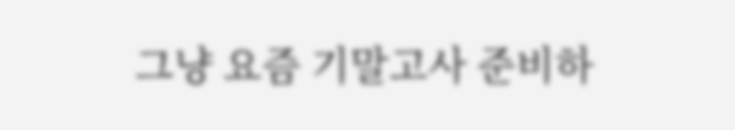그냥 요즘 기말고사 준비하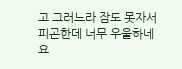고 그러느라 잠도 못자서
피곤한데 너무 우울하네요